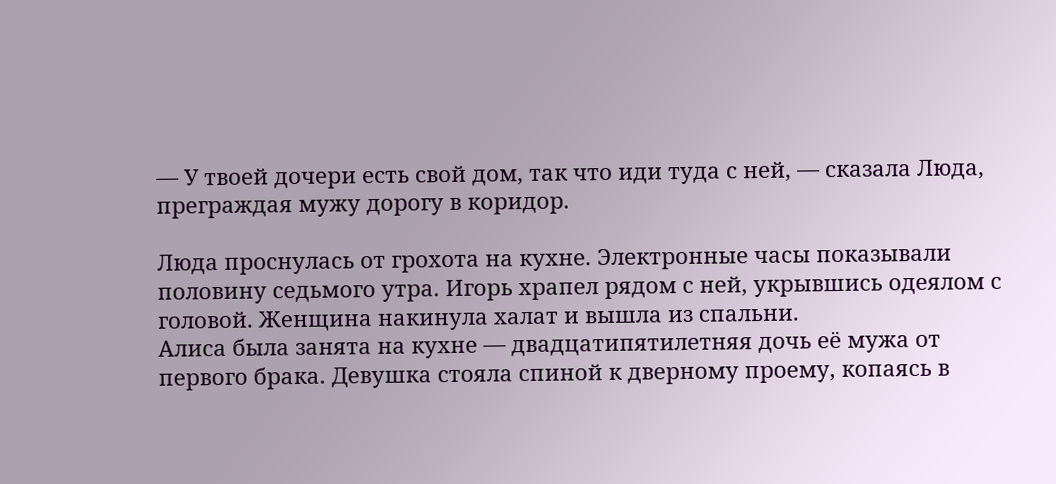— У твоей дочери есть свой дом, так что иди туда с ней, — сказала Люда, преграждая мужу дорогу в коридор.

Люда проснулась от грохота на кухне. Электронные часы показывали половину седьмого утра. Игорь храпел рядом с ней, укрывшись одеялом с головой. Женщина накинула халат и вышла из спальни.
Алиса была занята на кухне — двадцатипятилетняя дочь её мужа от первого брака. Девушка стояла спиной к дверному проему, копаясь в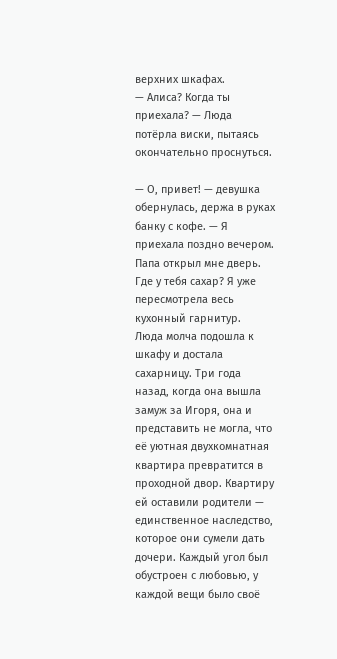верхних шкафах.
— Алиса? Когда ты приехала? — Люда потёрла виски, пытаясь окончательно проснуться.

— О, привет! — девушка обернулась, держа в руках банку с кофе. — Я приехала поздно вечером. Папа открыл мне дверь. Где у тебя сахар? Я уже пересмотрела весь кухонный гарнитур.
Люда молча подошла к шкафу и достала сахарницу. Три года назад, когда она вышла замуж за Игоря, она и представить не могла, что её уютная двухкомнатная квартира превратится в проходной двор. Квартиру ей оставили родители — единственное наследство, которое они сумели дать дочери. Каждый угол был обустроен с любовью, у каждой вещи было своё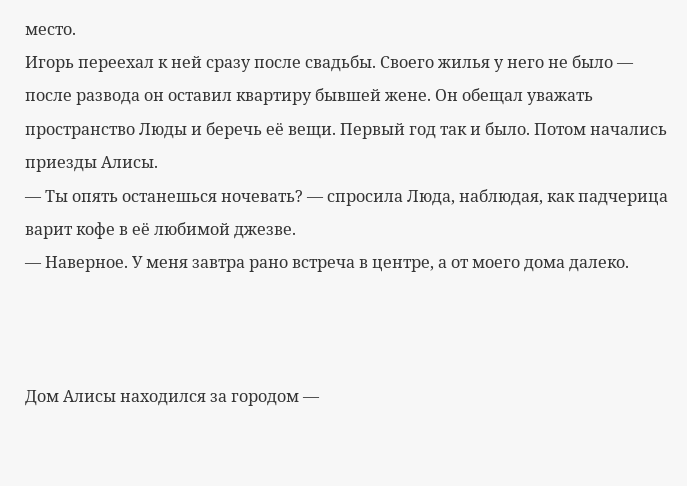место.
Игорь переехал к ней сразу после свадьбы. Своего жилья у него не было — после развода он оставил квартиру бывшей жене. Он обещал уважать пространство Люды и беречь её вещи. Первый год так и было. Потом начались приезды Алисы.
— Ты опять останешься ночевать? — спросила Люда, наблюдая, как падчерица варит кофе в её любимой джезве.
— Наверное. У меня завтра рано встреча в центре, а от моего дома далеко.



Дом Алисы находился за городом —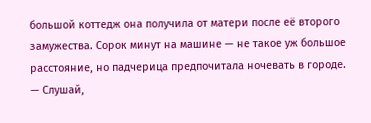большой коттедж она получила от матери после её второго замужества. Сорок минут на машине — не такое уж большое расстояние, но падчерица предпочитала ночевать в городе.
— Слушай,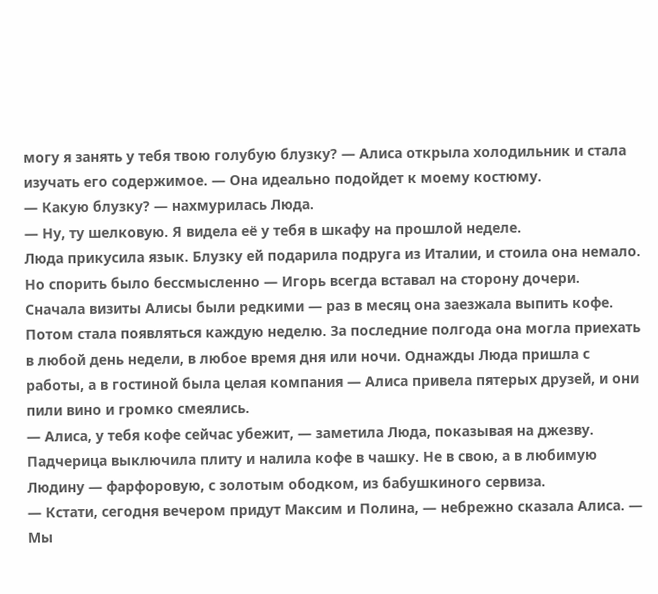могу я занять у тебя твою голубую блузку? — Алиса открыла холодильник и стала изучать его содержимое. — Она идеально подойдет к моему костюму.
— Какую блузку? — нахмурилась Люда.
— Ну, ту шелковую. Я видела её у тебя в шкафу на прошлой неделе.
Люда прикусила язык. Блузку ей подарила подруга из Италии, и стоила она немало. Но спорить было бессмысленно — Игорь всегда вставал на сторону дочери.
Сначала визиты Алисы были редкими — раз в месяц она заезжала выпить кофе. Потом стала появляться каждую неделю. За последние полгода она могла приехать в любой день недели, в любое время дня или ночи. Однажды Люда пришла с работы, а в гостиной была целая компания — Алиса привела пятерых друзей, и они пили вино и громко смеялись.
— Алиса, у тебя кофе сейчас убежит, — заметила Люда, показывая на джезву.
Падчерица выключила плиту и налила кофе в чашку. Не в свою, а в любимую Людину — фарфоровую, с золотым ободком, из бабушкиного сервиза.
— Кстати, сегодня вечером придут Максим и Полина, — небрежно сказала Алиса. — Мы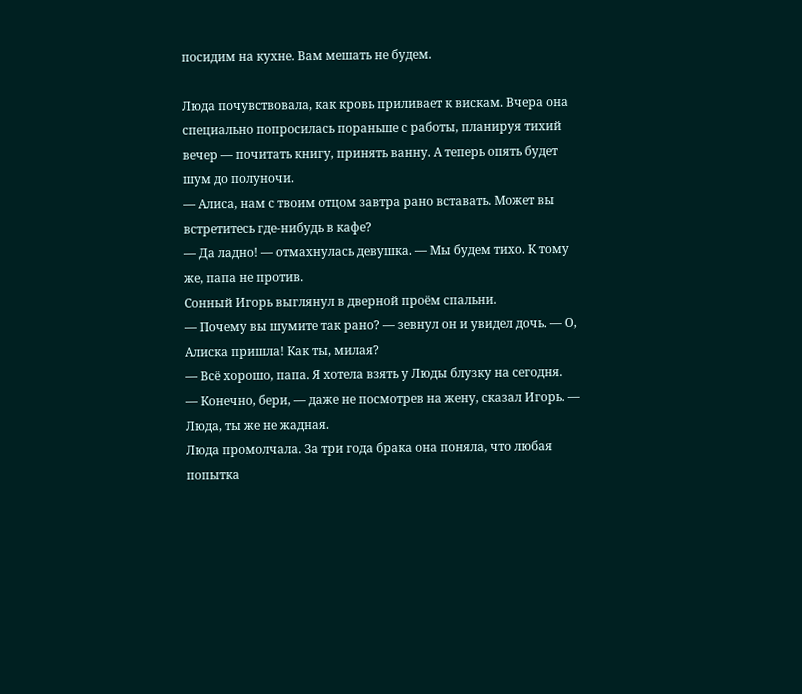посидим на кухне. Вам мешать не будем.

Люда почувствовала, как кровь приливает к вискам. Вчера она специально попросилась пораньше с работы, планируя тихий вечер — почитать книгу, принять ванну. А теперь опять будет шум до полуночи.
— Алиса, нам с твоим отцом завтра рано вставать. Может вы встретитесь где-нибудь в кафе?
— Да ладно! — отмахнулась девушка. — Мы будем тихо. К тому же, папа не против.
Сонный Игорь выглянул в дверной проём спальни.
— Почему вы шумите так рано? — зевнул он и увидел дочь. — О, Алиска пришла! Как ты, милая?
— Всё хорошо, папа. Я хотела взять у Люды блузку на сегодня.
— Конечно, бери, — даже не посмотрев на жену, сказал Игорь. — Люда, ты же не жадная.
Люда промолчала. За три года брака она поняла, что любая попытка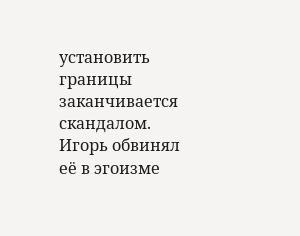установить границы заканчивается скандалом. Игорь обвинял её в эгоизме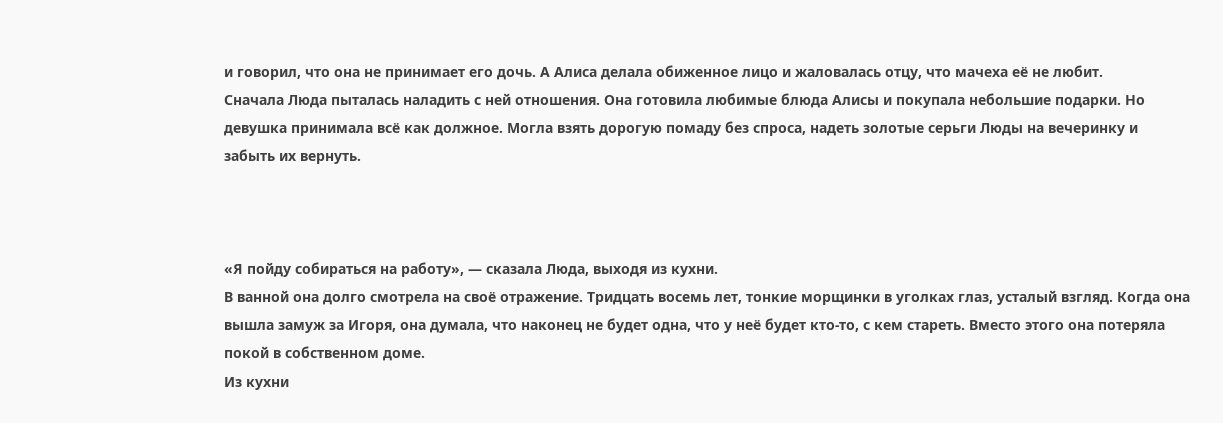и говорил, что она не принимает его дочь. А Алиса делала обиженное лицо и жаловалась отцу, что мачеха её не любит.
Сначала Люда пыталась наладить с ней отношения. Она готовила любимые блюда Алисы и покупала небольшие подарки. Но девушка принимала всё как должное. Могла взять дорогую помаду без спроса, надеть золотые серьги Люды на вечеринку и забыть их вернуть.



«Я пойду собираться на работу», — сказала Люда, выходя из кухни.
В ванной она долго смотрела на своё отражение. Тридцать восемь лет, тонкие морщинки в уголках глаз, усталый взгляд. Когда она вышла замуж за Игоря, она думала, что наконец не будет одна, что у неё будет кто-то, с кем стареть. Вместо этого она потеряла покой в собственном доме.
Из кухни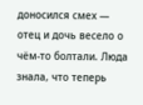доносился смех — отец и дочь весело о чём-то болтали. Люда знала, что теперь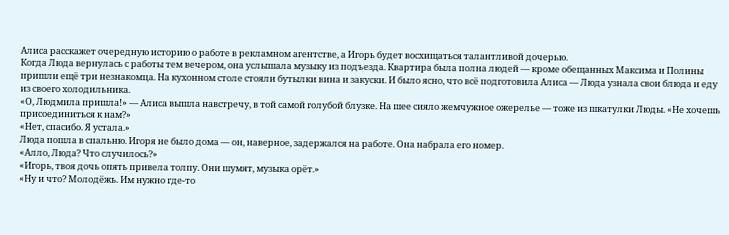Алиса расскажет очередную историю о работе в рекламном агентстве, а Игорь будет восхищаться талантливой дочерью.
Когда Люда вернулась с работы тем вечером, она услышала музыку из подъезда. Квартира была полна людей — кроме обещанных Максима и Полины пришли ещё три незнакомца. На кухонном столе стояли бутылки вина и закуски. И было ясно, что всё подготовила Алиса — Люда узнала свои блюда и еду из своего холодильника.
«О, Людмила пришла!» — Алиса вышла навстречу, в той самой голубой блузке. На шее сияло жемчужное ожерелье — тоже из шкатулки Люды. «Не хочешь присоединиться к нам?»
«Нет, спасибо. Я устала.»
Люда пошла в спальню. Игоря не было дома — он, наверное, задержался на работе. Она набрала его номер.
«Алло, Люда? Что случилось?»
«Игорь, твоя дочь опять привела толпу. Они шумят, музыка орёт.»
«Ну и что? Молодёжь. Им нужно где-то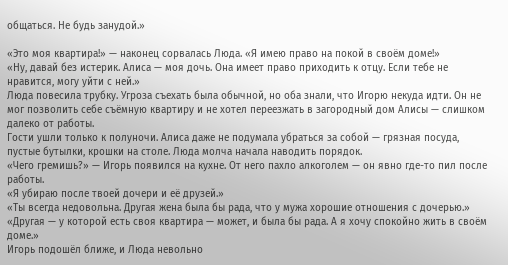общаться. Не будь занудой.»

«Это моя квартира!» — наконец сорвалась Люда. «Я имею право на покой в своём доме!»
«Ну, давай без истерик. Алиса — моя дочь. Она имеет право приходить к отцу. Если тебе не нравится, могу уйти с ней.»
Люда повесила трубку. Угроза съехать была обычной, но оба знали, что Игорю некуда идти. Он не мог позволить себе съёмную квартиру и не хотел переезжать в загородный дом Алисы — слишком далеко от работы.
Гости ушли только к полуночи. Алиса даже не подумала убраться за собой — грязная посуда, пустые бутылки, крошки на столе. Люда молча начала наводить порядок.
«Чего гремишь?» — Игорь появился на кухне. От него пахло алкоголем — он явно где-то пил после работы.
«Я убираю после твоей дочери и её друзей.»
«Ты всегда недовольна. Другая жена была бы рада, что у мужа хорошие отношения с дочерью.»
«Другая — у которой есть своя квартира — может, и была бы рада. А я хочу спокойно жить в своём доме.»
Игорь подошёл ближе, и Люда невольно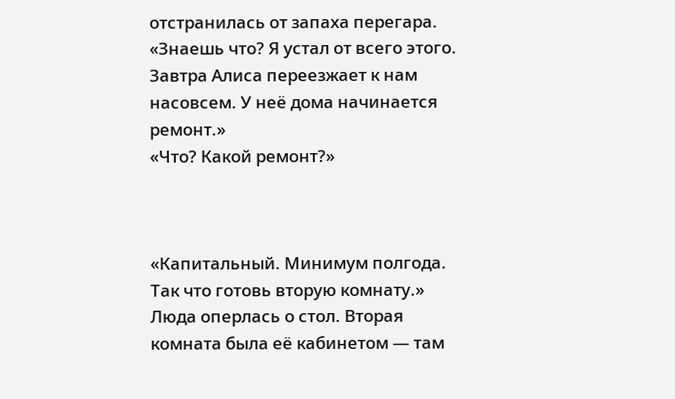отстранилась от запаха перегара.
«Знаешь что? Я устал от всего этого. Завтра Алиса переезжает к нам насовсем. У неё дома начинается ремонт.»
«Что? Какой ремонт?»



«Капитальный. Минимум полгода. Так что готовь вторую комнату.»
Люда оперлась о стол. Вторая комната была её кабинетом — там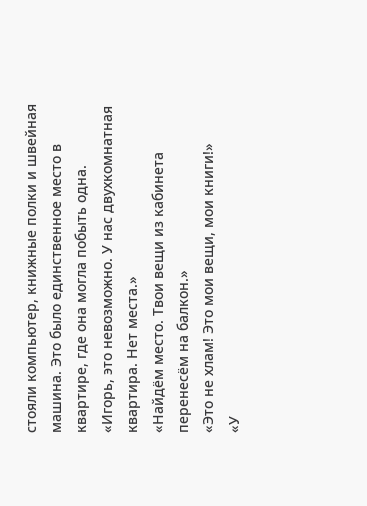стояли компьютер, книжные полки и швейная машина. Это было единственное место в квартире, где она могла побыть одна.
«Игорь, это невозможно. У нас двухкомнатная квартира. Нет места.»
«Найдём место. Твои вещи из кабинета перенесём на балкон.»
«Это не хлам! Это мои вещи, мои книги!»
«У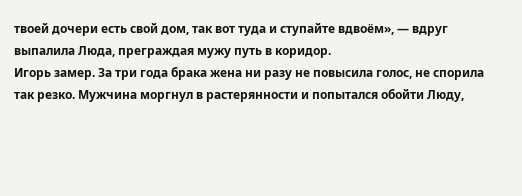твоей дочери есть свой дом, так вот туда и ступайте вдвоём», — вдруг выпалила Люда, преграждая мужу путь в коридор.
Игорь замер. За три года брака жена ни разу не повысила голос, не спорила так резко. Мужчина моргнул в растерянности и попытался обойти Люду,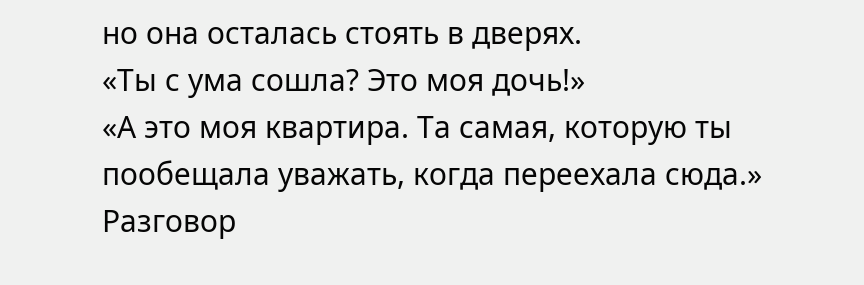но она осталась стоять в дверях.
«Ты с ума сошла? Это моя дочь!»
«А это моя квартира. Та самая, которую ты пообещала уважать, когда переехала сюда.»
Разговор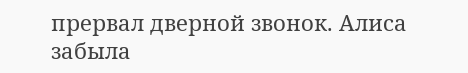прервал дверной звонок. Алиса забыла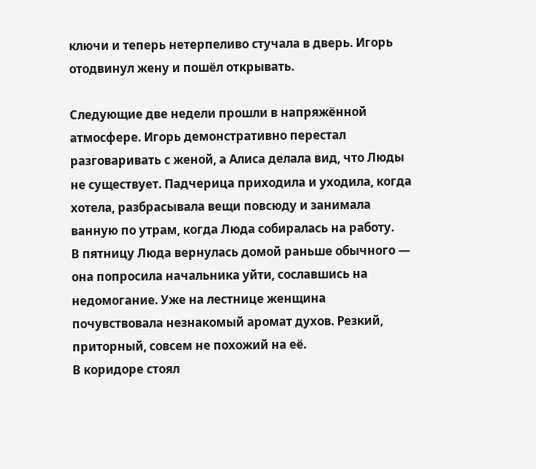ключи и теперь нетерпеливо стучала в дверь. Игорь отодвинул жену и пошёл открывать.

Следующие две недели прошли в напряжённой атмосфере. Игорь демонстративно перестал разговаривать с женой, а Алиса делала вид, что Люды не существует. Падчерица приходила и уходила, когда хотела, разбрасывала вещи повсюду и занимала ванную по утрам, когда Люда собиралась на работу.
В пятницу Люда вернулась домой раньше обычного — она попросила начальника уйти, сославшись на недомогание. Уже на лестнице женщина почувствовала незнакомый аромат духов. Резкий, приторный, совсем не похожий на её.
В коридоре стоял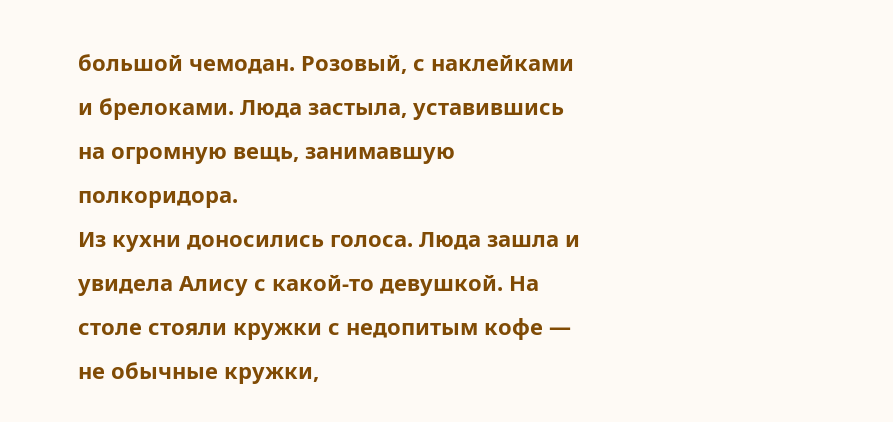большой чемодан. Розовый, с наклейками и брелоками. Люда застыла, уставившись на огромную вещь, занимавшую полкоридора.
Из кухни доносились голоса. Люда зашла и увидела Алису с какой-то девушкой. На столе стояли кружки с недопитым кофе — не обычные кружки,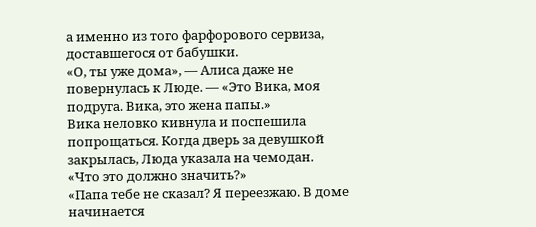а именно из того фарфорового сервиза, доставшегося от бабушки.
«О, ты уже дома», — Алиса даже не повернулась к Люде. — «Это Вика, моя подруга. Вика, это жена папы.»
Вика неловко кивнула и поспешила попрощаться. Когда дверь за девушкой закрылась, Люда указала на чемодан.
«Что это должно значить?»
«Папа тебе не сказал? Я переезжаю. В доме начинается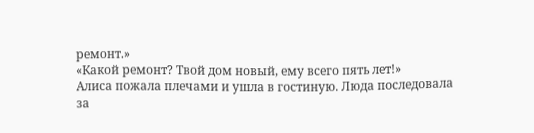ремонт.»
«Какой ремонт? Твой дом новый, ему всего пять лет!»
Алиса пожала плечами и ушла в гостиную. Люда последовала за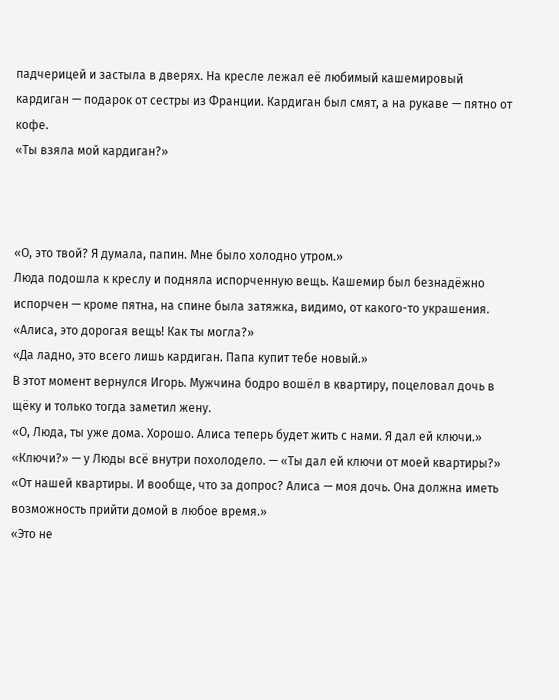падчерицей и застыла в дверях. На кресле лежал её любимый кашемировый кардиган — подарок от сестры из Франции. Кардиган был смят, а на рукаве — пятно от кофе.
«Ты взяла мой кардиган?»



«О, это твой? Я думала, папин. Мне было холодно утром.»
Люда подошла к креслу и подняла испорченную вещь. Кашемир был безнадёжно испорчен — кроме пятна, на спине была затяжка, видимо, от какого-то украшения.
«Алиса, это дорогая вещь! Как ты могла?»
«Да ладно, это всего лишь кардиган. Папа купит тебе новый.»
В этот момент вернулся Игорь. Мужчина бодро вошёл в квартиру, поцеловал дочь в щёку и только тогда заметил жену.
«О, Люда, ты уже дома. Хорошо. Алиса теперь будет жить с нами. Я дал ей ключи.»
«Ключи?» — у Люды всё внутри похолодело. — «Ты дал ей ключи от моей квартиры?»
«От нашей квартиры. И вообще, что за допрос? Алиса — моя дочь. Она должна иметь возможность прийти домой в любое время.»
«Это не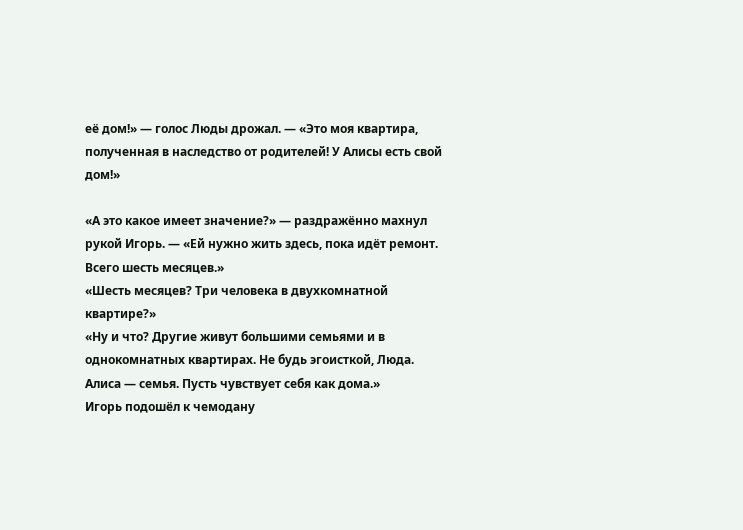её дом!» — голос Люды дрожал. — «Это моя квартира, полученная в наследство от родителей! У Алисы есть свой дом!»

«А это какое имеет значение?» — раздражённо махнул рукой Игорь. — «Ей нужно жить здесь, пока идёт ремонт. Всего шесть месяцев.»
«Шесть месяцев? Три человека в двухкомнатной квартире?»
«Ну и что? Другие живут большими семьями и в однокомнатных квартирах. Не будь эгоисткой, Люда. Алиса — семья. Пусть чувствует себя как дома.»
Игорь подошёл к чемодану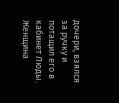дочери, взялся за ручку и потащил его в кабинет Люды. Женщина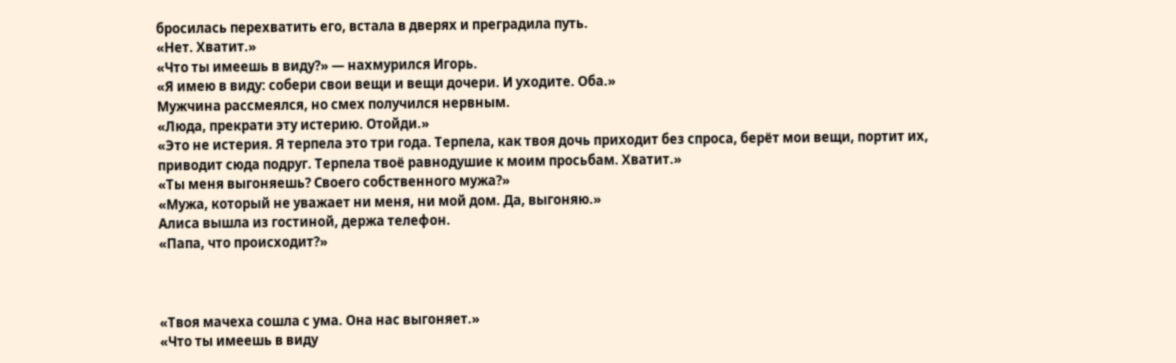бросилась перехватить его, встала в дверях и преградила путь.
«Нет. Хватит.»
«Что ты имеешь в виду?» — нахмурился Игорь.
«Я имею в виду: собери свои вещи и вещи дочери. И уходите. Оба.»
Мужчина рассмеялся, но смех получился нервным.
«Люда, прекрати эту истерию. Отойди.»
«Это не истерия. Я терпела это три года. Терпела, как твоя дочь приходит без спроса, берёт мои вещи, портит их, приводит сюда подруг. Терпела твоё равнодушие к моим просьбам. Хватит.»
«Ты меня выгоняешь? Своего собственного мужа?»
«Мужа, который не уважает ни меня, ни мой дом. Да, выгоняю.»
Алиса вышла из гостиной, держа телефон.
«Папа, что происходит?»



«Твоя мачеха сошла с ума. Она нас выгоняет.»
«Что ты имеешь в виду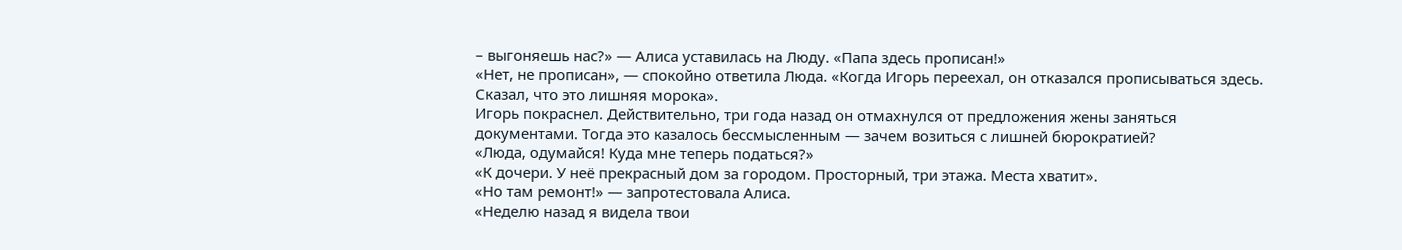– выгоняешь нас?» — Алиса уставилась на Люду. «Папа здесь прописан!»
«Нет, не прописан», — спокойно ответила Люда. «Когда Игорь переехал, он отказался прописываться здесь. Сказал, что это лишняя морока».
Игорь покраснел. Действительно, три года назад он отмахнулся от предложения жены заняться документами. Тогда это казалось бессмысленным — зачем возиться с лишней бюрократией?
«Люда, одумайся! Куда мне теперь податься?»
«К дочери. У неё прекрасный дом за городом. Просторный, три этажа. Места хватит».
«Но там ремонт!» — запротестовала Алиса.
«Неделю назад я видела твои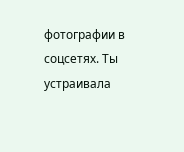фотографии в соцсетях. Ты устраивала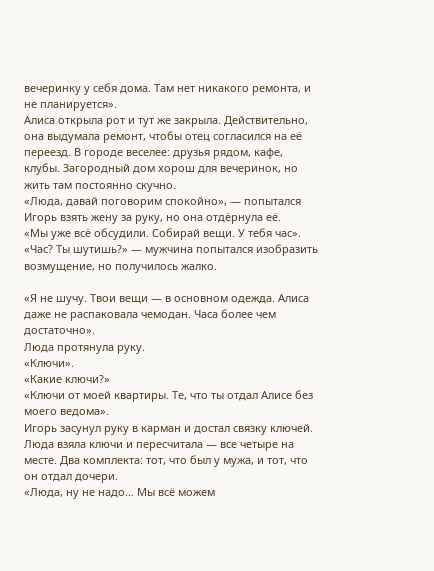вечеринку у себя дома. Там нет никакого ремонта, и не планируется».
Алиса открыла рот и тут же закрыла. Действительно, она выдумала ремонт, чтобы отец согласился на её переезд. В городе веселее: друзья рядом, кафе, клубы. Загородный дом хорош для вечеринок, но жить там постоянно скучно.
«Люда, давай поговорим спокойно», — попытался Игорь взять жену за руку, но она отдёрнула её.
«Мы уже всё обсудили. Собирай вещи. У тебя час».
«Час? Ты шутишь?» — мужчина попытался изобразить возмущение, но получилось жалко.

«Я не шучу. Твои вещи — в основном одежда. Алиса даже не распаковала чемодан. Часа более чем достаточно».
Люда протянула руку.
«Ключи».
«Какие ключи?»
«Ключи от моей квартиры. Те, что ты отдал Алисе без моего ведома».
Игорь засунул руку в карман и достал связку ключей. Люда взяла ключи и пересчитала — все четыре на месте. Два комплекта: тот, что был у мужа, и тот, что он отдал дочери.
«Люда, ну не надо… Мы всё можем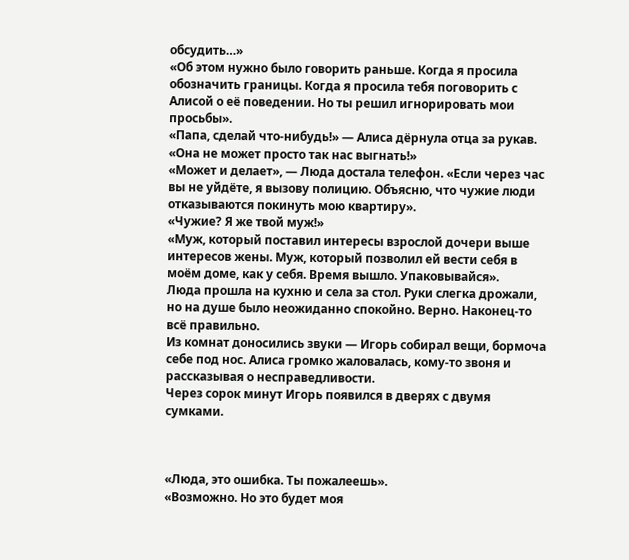обсудить…»
«Об этом нужно было говорить раньше. Когда я просила обозначить границы. Когда я просила тебя поговорить с Алисой о её поведении. Но ты решил игнорировать мои просьбы».
«Папа, сделай что-нибудь!» — Алиса дёрнула отца за рукав. «Она не может просто так нас выгнать!»
«Может и делает», — Люда достала телефон. «Если через час вы не уйдёте, я вызову полицию. Объясню, что чужие люди отказываются покинуть мою квартиру».
«Чужие? Я же твой муж!»
«Муж, который поставил интересы взрослой дочери выше интересов жены. Муж, который позволил ей вести себя в моём доме, как у себя. Время вышло. Упаковывайся».
Люда прошла на кухню и села за стол. Руки слегка дрожали, но на душе было неожиданно спокойно. Верно. Наконец-то всё правильно.
Из комнат доносились звуки — Игорь собирал вещи, бормоча себе под нос. Алиса громко жаловалась, кому-то звоня и рассказывая о несправедливости.
Через сорок минут Игорь появился в дверях с двумя сумками.



«Люда, это ошибка. Ты пожалеешь».
«Возможно. Но это будет моя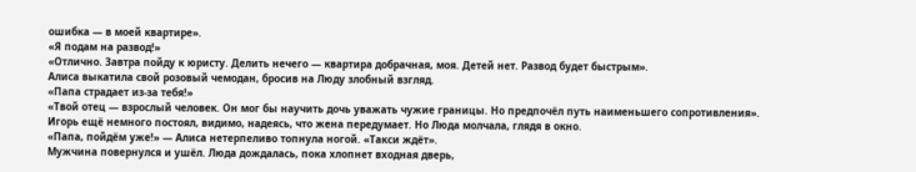ошибка — в моей квартире».
«Я подам на развод!»
«Отлично. Завтра пойду к юристу. Делить нечего — квартира добрачная, моя. Детей нет. Развод будет быстрым».
Алиса выкатила свой розовый чемодан, бросив на Люду злобный взгляд.
«Папа страдает из-за тебя!»
«Твой отец — взрослый человек. Он мог бы научить дочь уважать чужие границы. Но предпочёл путь наименьшего сопротивления».
Игорь ещё немного постоял, видимо, надеясь, что жена передумает. Но Люда молчала, глядя в окно.
«Папа, пойдём уже!» — Алиса нетерпеливо топнула ногой. «Такси ждёт».
Мужчина повернулся и ушёл. Люда дождалась, пока хлопнет входная дверь,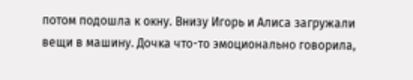потом подошла к окну. Внизу Игорь и Алиса загружали вещи в машину. Дочка что-то эмоционально говорила,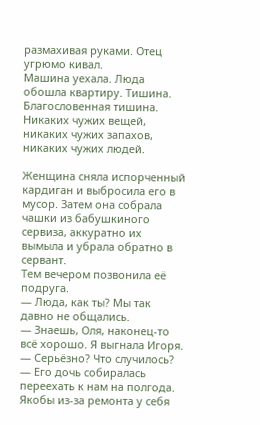размахивая руками. Отец угрюмо кивал.
Машина уехала. Люда обошла квартиру. Тишина. Благословенная тишина. Никаких чужих вещей, никаких чужих запахов, никаких чужих людей.

Женщина сняла испорченный кардиган и выбросила его в мусор. Затем она собрала чашки из бабушкиного сервиза, аккуратно их вымыла и убрала обратно в сервант.
Тем вечером позвонила её подруга.
— Люда, как ты? Мы так давно не общались.
— Знаешь, Оля, наконец-то всё хорошо. Я выгнала Игоря.
— Серьёзно? Что случилось?
— Его дочь собиралась переехать к нам на полгода. Якобы из-за ремонта у себя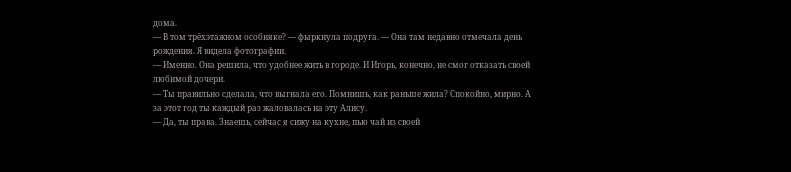дома.
— В том трёхэтажном особняке? — фыркнула подруга. — Она там недавно отмечала день рождения. Я видела фотографии.
— Именно. Она решила, что удобнее жить в городе. И Игорь, конечно, не смог отказать своей любимой дочери.
— Ты правильно сделала, что выгнала его. Помнишь, как раньше жила? Спокойно, мирно. А за этот год ты каждый раз жаловалась на эту Алису.
— Да, ты права. Знаешь, сейчас я сижу на кухне, пью чай из своей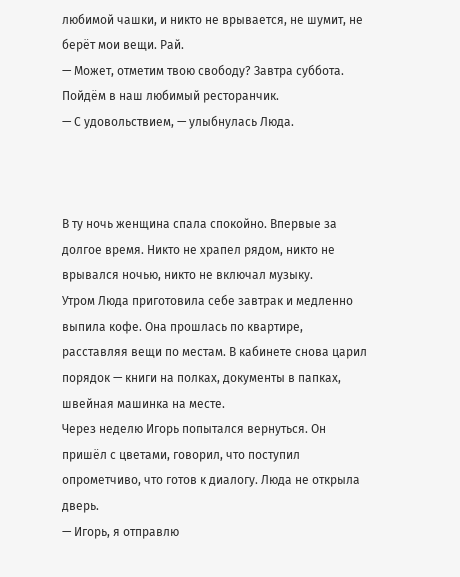любимой чашки, и никто не врывается, не шумит, не берёт мои вещи. Рай.
— Может, отметим твою свободу? Завтра суббота. Пойдём в наш любимый ресторанчик.
— С удовольствием, — улыбнулась Люда.



В ту ночь женщина спала спокойно. Впервые за долгое время. Никто не храпел рядом, никто не врывался ночью, никто не включал музыку.
Утром Люда приготовила себе завтрак и медленно выпила кофе. Она прошлась по квартире, расставляя вещи по местам. В кабинете снова царил порядок — книги на полках, документы в папках, швейная машинка на месте.
Через неделю Игорь попытался вернуться. Он пришёл с цветами, говорил, что поступил опрометчиво, что готов к диалогу. Люда не открыла дверь.
— Игорь, я отправлю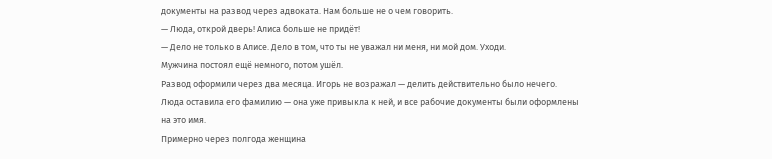документы на развод через адвоката. Нам больше не о чем говорить.
— Люда, открой дверь! Алиса больше не придёт!
— Дело не только в Алисе. Дело в том, что ты не уважал ни меня, ни мой дом. Уходи.
Мужчина постоял ещё немного, потом ушёл.
Развод оформили через два месяца. Игорь не возражал — делить действительно было нечего. Люда оставила его фамилию — она уже привыкла к ней, и все рабочие документы были оформлены на это имя.
Примерно через полгода женщина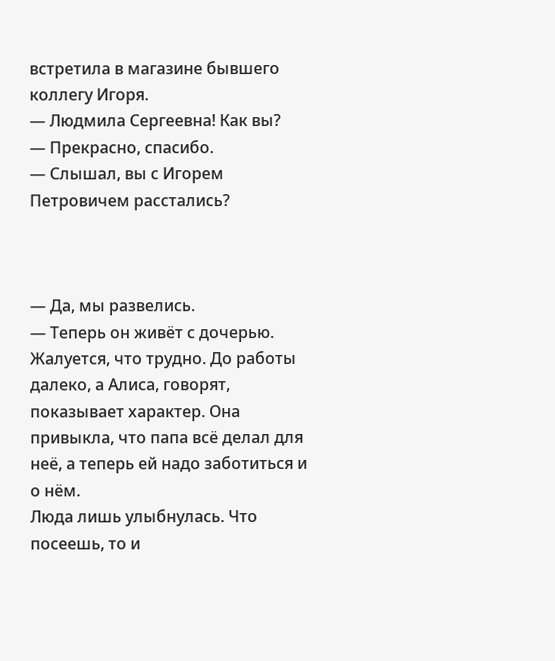встретила в магазине бывшего коллегу Игоря.
— Людмила Сергеевна! Как вы?
— Прекрасно, спасибо.
— Слышал, вы с Игорем Петровичем расстались?



— Да, мы развелись.
— Теперь он живёт с дочерью. Жалуется, что трудно. До работы далеко, а Алиса, говорят, показывает характер. Она привыкла, что папа всё делал для неё, а теперь ей надо заботиться и о нём.
Люда лишь улыбнулась. Что посеешь, то и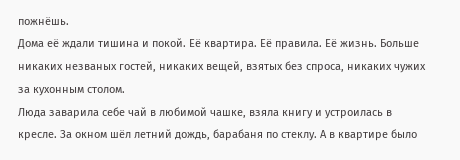пожнёшь.
Дома её ждали тишина и покой. Её квартира. Её правила. Её жизнь. Больше никаких незваных гостей, никаких вещей, взятых без спроса, никаких чужих за кухонным столом.
Люда заварила себе чай в любимой чашке, взяла книгу и устроилась в кресле. За окном шёл летний дождь, барабаня по стеклу. А в квартире было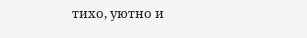тихо, уютно и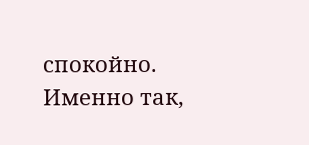спокойно.
Именно так,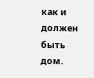как и должен быть дом.